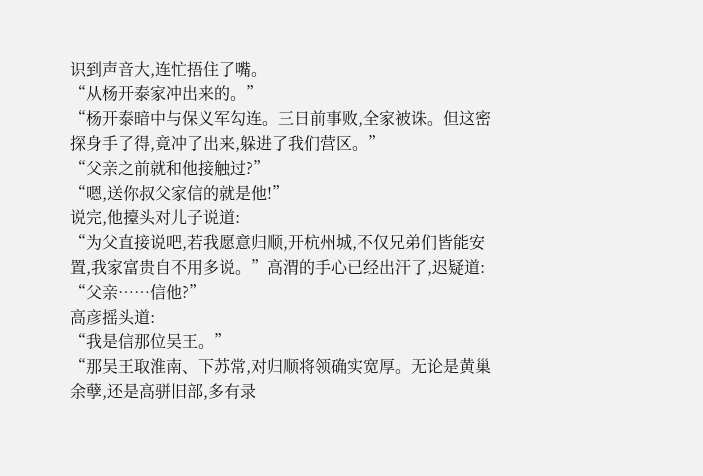识到声音大,连忙捂住了嘴。
“从杨开泰家冲出来的。”
“杨开泰暗中与保义军勾连。三日前事败,全家被诛。但这密探身手了得,竟冲了出来,躲进了我们营区。”
“父亲之前就和他接触过?”
“嗯,送你叔父家信的就是他!”
说完,他擡头对儿子说道:
“为父直接说吧,若我愿意归顺,开杭州城,不仅兄弟们皆能安置,我家富贵自不用多说。”高渭的手心已经出汗了,迟疑道:
“父亲……信他?”
高彦摇头道:
“我是信那位吴王。”
“那吴王取淮南、下苏常,对归顺将领确实宽厚。无论是黄巢余孽,还是高骈旧部,多有录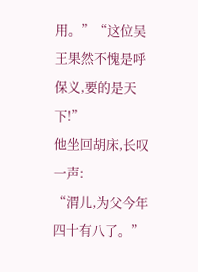用。”“这位吴王果然不愧是呼保义,要的是天下!”
他坐回胡床,长叹一声:
“渭儿,为父今年四十有八了。”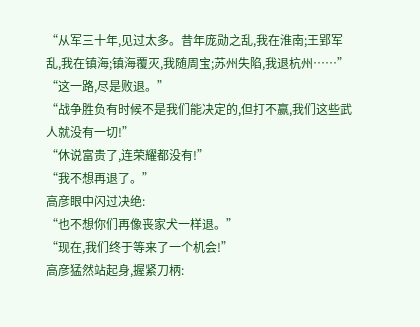“从军三十年,见过太多。昔年庞勋之乱,我在淮南;王郢军乱,我在镇海;镇海覆灭,我随周宝;苏州失陷,我退杭州……”
“这一路,尽是败退。”
“战争胜负有时候不是我们能决定的,但打不赢,我们这些武人就没有一切!”
“休说富贵了,连荣耀都没有!”
“我不想再退了。”
高彦眼中闪过决绝:
“也不想你们再像丧家犬一样退。”
“现在,我们终于等来了一个机会!”
高彦猛然站起身,握紧刀柄: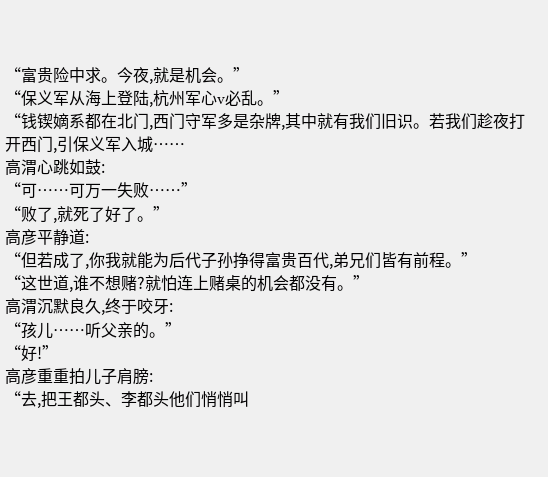“富贵险中求。今夜,就是机会。”
“保义军从海上登陆,杭州军心v必乱。”
“钱锲嫡系都在北门,西门守军多是杂牌,其中就有我们旧识。若我们趁夜打开西门,引保义军入城……
高渭心跳如鼓:
“可……可万一失败……”
“败了,就死了好了。”
高彦平静道:
“但若成了,你我就能为后代子孙挣得富贵百代,弟兄们皆有前程。”
“这世道,谁不想赌?就怕连上赌桌的机会都没有。”
高渭沉默良久,终于咬牙:
“孩儿……听父亲的。”
“好!”
高彦重重拍儿子肩膀:
“去,把王都头、李都头他们悄悄叫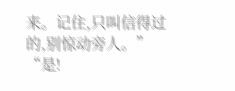来。记住,只叫信得过的,别惊动旁人。”
“是!